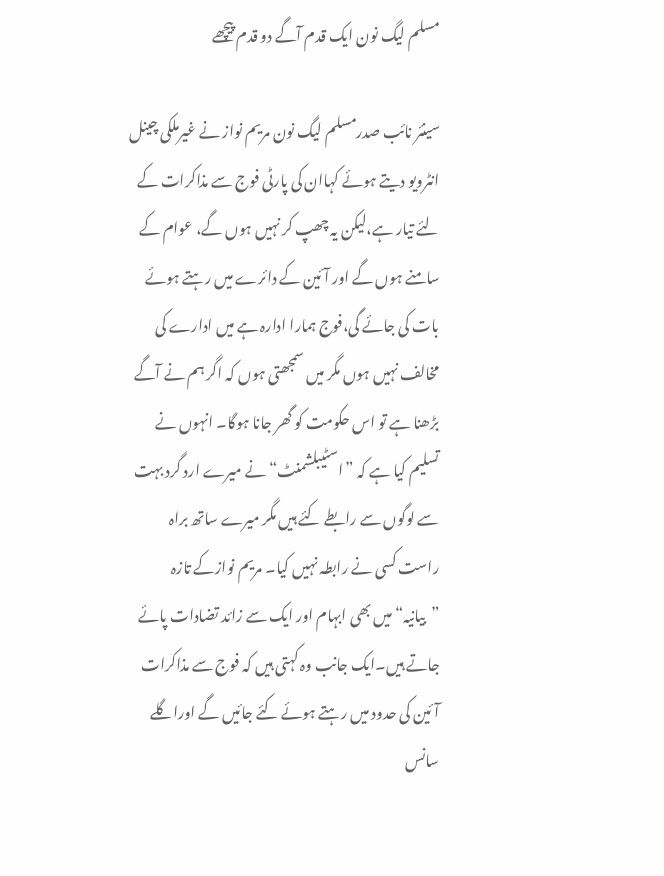مسلم لیگ نون ایک قدم آگے دو قدم پیچھے

سینئر نائب صدرمسلم لیگ نون مریم نواز نے غیرملکی چینل انٹرویو دیتے ہوئے کہاان کی پارٹی فوج سے مذاکرات کے لئے تیار ہے،لیکن یہ چھپ کر نہیں ہوں گے، عوام کے سامنے ہوں گے اور آئین کے دائرے میں رہتے ہوئے بات کی جائے گی،فوج ہمارا ادارہ ہے میں ادارے کی مخالف نہیں ہوں مگر میں سمجھتی ہوں کہ اگر ہم نے آگے بڑھنا ہے تو اس حکومت کو گھر جانا ہوگا۔ انہوں نے تسلیم کیا ہے کہ ”اسٹیبلشمنٹ“ نے میرے ارد گرد بہت سے لوگوں سے رابطے کئے ہیں مگر میرے ساتھ براہ راست کسی نے رابطہ نہیں کیا۔ مریم نوازکے تازہ ”بیانیہ“ میں بھی ابہام اور ایک سے زائد تضادات پائے جاتے ہیں۔ایک جانب وہ کہتی ہیں کہ فوج سے مذاکرات آئین کی حدود میں رہتے ہوئے کئے جائیں گے اوراگلے سانس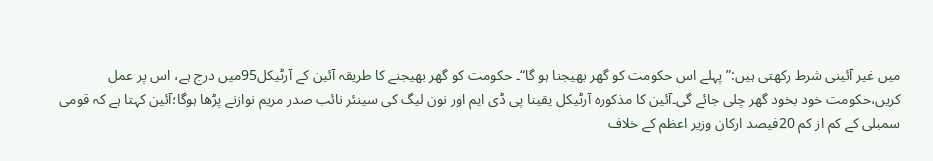میں غیر آئینی شرط رکھتی ہیں:”پہلے اس حکومت کو گھر بھیجنا ہو گا“۔ حکومت کو گھر بھیجنے کا طریقہ آئین کے آرٹیکل95میں درج ہے، اس پر عمل کریں،حکومت خود بخود گھر چلی جائے گی۔آئین کا مذکورہ آرٹیکل یقینا پی ڈی ایم اور نون لیگ کی سینئر نائب صدر مریم نوازنے پڑھا ہوگا؛آئین کہتا ہے کہ قومی سمبلی کے کم از کم 20فیصد ارکان وزیر اعظم کے خلاف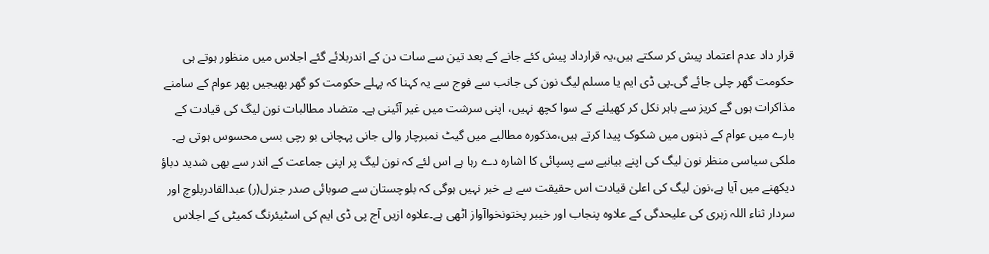قرار داد عدم اعتماد پیش کر سکتے ہیں،یہ قرارداد پیش کئے جانے کے بعد تین سے سات دن کے اندربلائے گئے اجلاس میں منظور ہوتے ہی حکومت گھر چلی جائے گی۔پی ڈی ایم یا مسلم لیگ نون کی جانب سے فوج سے یہ کہنا کہ پہلے حکومت کو گھر بھیجیں پھر عوام کے سامنے مذاکرات ہوں گے کریز سے باہر نکل کر کھیلنے کے سوا کچھ نہیں، اپنی سرشت میں غیر آئینی ہے۔ متضاد مطالبات نون لیگ کی قیادت کے بارے میں عوام کے ذہنوں میں شکوک پیدا کرتے ہیں،مذکورہ مطالبے میں گیٹ نمبرچار والی جانی پہچانی بو رچی بسی محسوس ہوتی ہے۔
ملکی سیاسی منظر نون لیگ کی اپنے بیانیے سے پسپائی کا اشارہ دے رہا ہے اس لئے کہ نون لیگ پر اپنی جماعت کے اندر سے بھی شدید دباؤ دیکھنے میں آیا ہے،نون لیگ کی اعلیٰ قیادت اس حقیقت سے بے خبر نہیں ہوگی کہ بلوچستان سے صوبائی صدر جنرل(ر) عبدالقادربلوچ اور سردار ثناء اللہ زہری کی علیحدگی کے علاوہ پنجاب اور خیبر پختونخواآواز اٹھی ہے۔علاوہ ازیں آج پی ڈی ایم کی اسٹیئرنگ کمیٹی کے اجلاس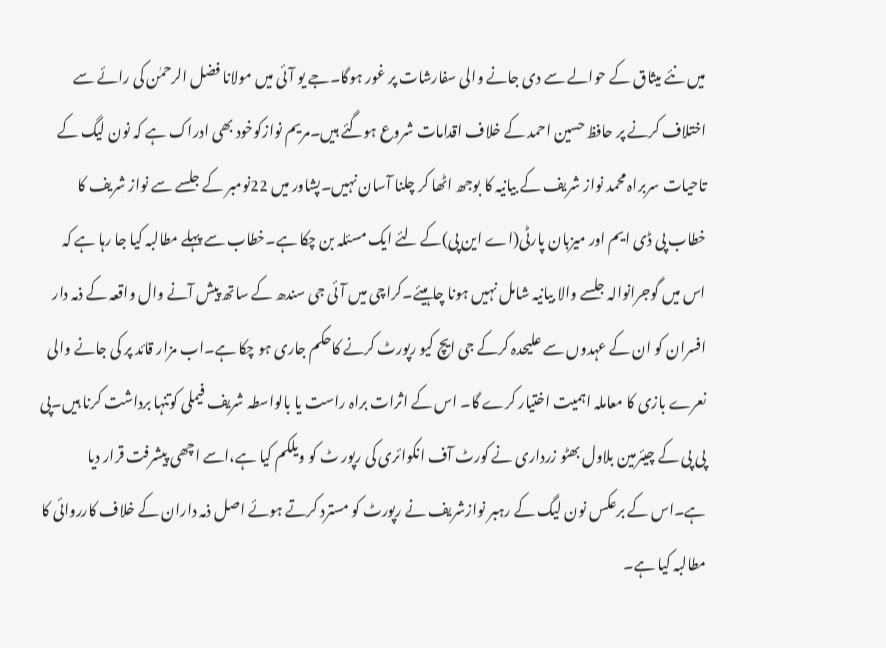میں نئے میثاق کے حوالے سے دی جانے والی سفارشات پر غور ہوگا۔جے یو آئی میں مولانا فضل الرحمٰن کی رائے سے اختلاف کرنے پر حافظ حسین احمد کے خلاف اقدامات شروع ہوگئے ہیں۔مریم نوازکوخود بھی ادراک ہے کہ نون لیگ کے تاحیات سربراہ محمد نواز شریف کے بیانیہ کا بوجھ اٹھا کر چلنا آسان نہیں۔پشاور میں 22نومبر کے جلسے سے نواز شریف کا خطاب پی ڈی ایم اور میزبان پارٹی(اے این پی)کے لئے ایک مسئلہ بن چکا ہے۔خطاب سے پہلے مطالبہ کیا جا رہا ہے کہ اس میں گوجرانوالہ جلسے والا بیانیہ شامل نہیں ہونا چاہیئے۔کراچی میں آئی جی سندھ کے ساتھ پیش آنے وال واقعہ کے ذمہ دار افسران کو ان کے عہدوں سے علیحدہ کرکے جی ایچ کیو رپورٹ کرنے کاحکم جاری ہو چکا ہے۔اب مزار قائد پر کی جانے والی نعرے بازی کا معاملہ اہمیت اختیار کرے گا۔ اس کے اثرات براہ راست یا بالواسطہ شریف فیملی کوتنہا برداشت کرنا ہیں۔پی پی پی کے چیئرمین بلاول بھٹو زرداری نے کورٹ آف انکوائری کی رپور ٹ کو ویلکم کیا ہے،اسے اچھی پیشرفت قرار دیا ہے۔اس کے برعکس نون لیگ کے رہبر نوازشریف نے رپورٹ کو مسترد کرتے ہوئے اصل ذمہ داران کے خلاف کارروائی کا مطالبہ کیا ہے۔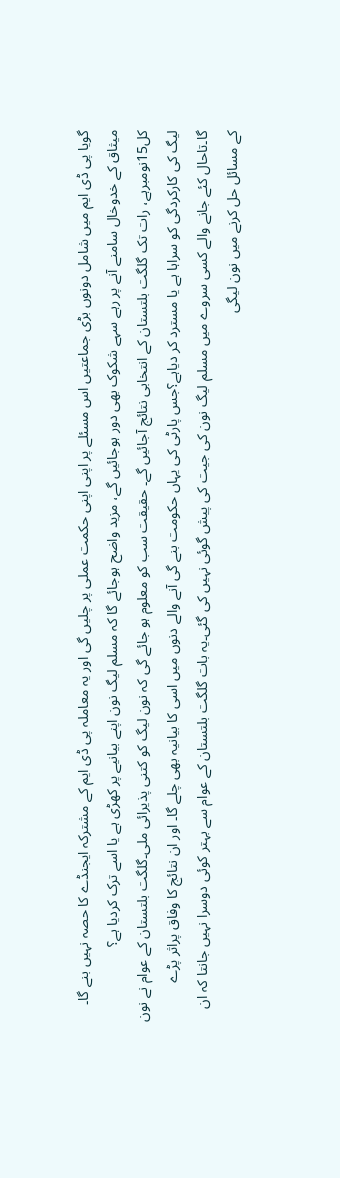گویا پی ڈی ایم میں شامل دونوں بڑی جماعتیں اس مسئلے پر اپنی اپنی حکمت عملی پر چلیں گی اور یہ معاملہ پی ڈی ایم کے مشترکہ ایجنڈے کا حصہ نہیں بنے گا۔ میثاق کے خدوخال سامنے آنے پر رہے سہے شکوک بھی دور ہوجائیں گے، مزید واضح ہوجائے گا کہ مسلم لیگ نون اپنے بیانیے پر کھڑی ہے یا اسے ترک کردیا ہے؟
کل15نومبرہے، رات تک گلگت بلتستان کے انتخابی نتائج آجائیں گے۔ حقیقت سب کو معلوم ہو جائے گی کہ نون لیگ کو کتنی پذیرائی ملی۔گلگت بلتستان کے عوام نے نون لیگ کی کارکردگی کو سراہا ہے یا مسترد کر دیاہے؟جس پارٹی کی یہاں حکومت بنے گی آنے والے دنوں میں اسی کا بیانیہ بھی چلے گا۔ اور ان نتائج کا وفاق پراثر پڑے گا۔تاحال کئے جانے والے کسی سروے میں مسلم لیگ نون کی جیت کی پیش گوئی نہیں کی گئی۔یہ بات گلگت بلتستان کے عوام سے بہتر کوئی دوسرا نہیں جانتا کہ ان کے مسائل حل کرنے میں نون لیگی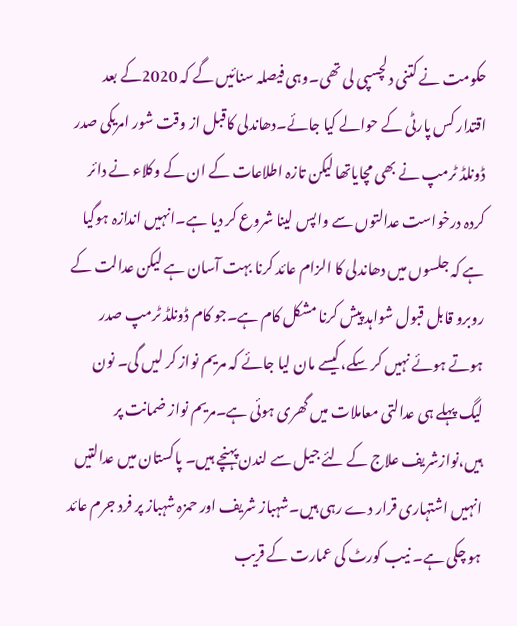حکومت نے کتنی دلچسپی لی تھی۔وہی فیصلہ سنائیں گے کہ 2020کے بعد اقتدار کس پارٹی کے حوالے کیا جائے۔دھاندلی کاقبل از وقت شور امریکی صدر ڈونلڈ ٹرمپ نے بھی مچایاتھا لیکن تازہ اطلاعات کے ان کے وکلاء نے دائر کردہ درخواست عدالتوں سے واپس لینا شروع کر دیا ہے۔انہیں اندازہ ہوگیا ہے کہ جلسوں میں دھاندلی کا الزام عائد کرنا بہت آسان ہے لیکن عدالت کے روبرو قابل قبول شواہد پیش کرنا مشکل کام ہے۔جو کام ڈونلڈ ٹرمپ صدر ہوتے ہوئے نہیں کر سکے،کیسے مان لیا جائے کہ مریم نواز کر لیں گی۔ نون لیگ پہلے ہی عدالتی معاملات میں گھری ہوئی ہے۔مریم نواز ضمانت پر ہیں،نوازشریف علاج کے لئے جیل سے لندن پہنچے ہیں۔ پاکستان میں عدالتیں انہیں اشتہاری قرار دے رہی ہیں۔شہباز شریف اور حمزہ شہباز پر فرد جرم عائد ہو چکی ہے۔ نیب کورٹ کی عمارت کے قریب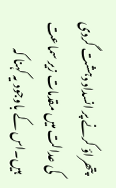پتھراؤ کرنے پر انسداد دہشت گردی کی عدالت میں مقدمات زیر سماعت ہیں۔اس کے باوجود یہ کہنا کہ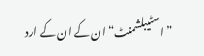”اسٹیبلشمنٹ“ ان کے ان کے ارد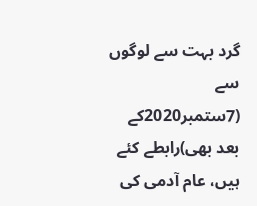گرد بہت سے لوگوں سے (7ستمبر2020کے بعد بھی)رابطے کئے ہیں، عام آدمی کی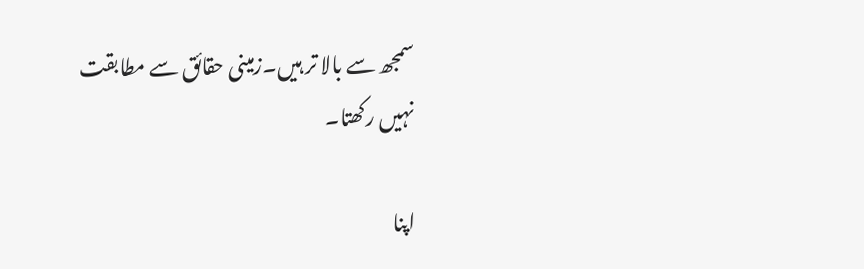سمجھ سے بالا تر ہیں۔زمینی حقائق سے مطابقت نہیں رکھتا۔

اپنا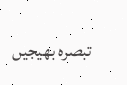تبصرہ بھیجیں